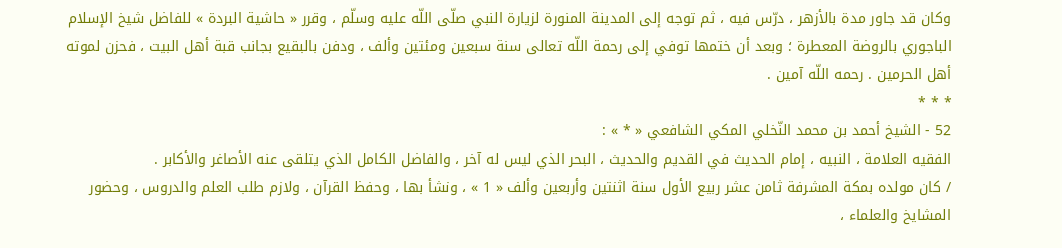وكان قد جاور مدة بالأزهر ، درّس فيه ، ثم توجه إلى المدينة المنورة لزيارة النبي صلّى اللّه عليه وسلّم ، وقرر « حاشية البردة » للفاضل شيخ الإسلام الباجوري بالروضة المعطرة ؛ وبعد أن ختمها توفي إلى رحمة اللّه تعالى سنة سبعين ومئتين وألف ، ودفن بالبقيع بجانب قبة أهل البيت ، فحزن لموته أهل الحرمين . رحمه اللّه آمين .
* * *
52 - الشيخ أحمد بن محمد النّخلي المكي الشافعي « * » :
الفقيه العلامة ، النبيه ، إمام الحديث في القديم والحديث ، البحر الذي ليس له آخر ، والفاضل الكامل الذي يتلقى عنه الأصاغر والأكابر .
/ كان مولده بمكة المشرفة ثامن عشر ربيع الأول سنة اثنتين وأربعين وألف « 1 » ، ونشأ بها ، وحفظ القرآن ، ولازم طلب العلم والدروس ، وحضور المشايخ والعلماء ،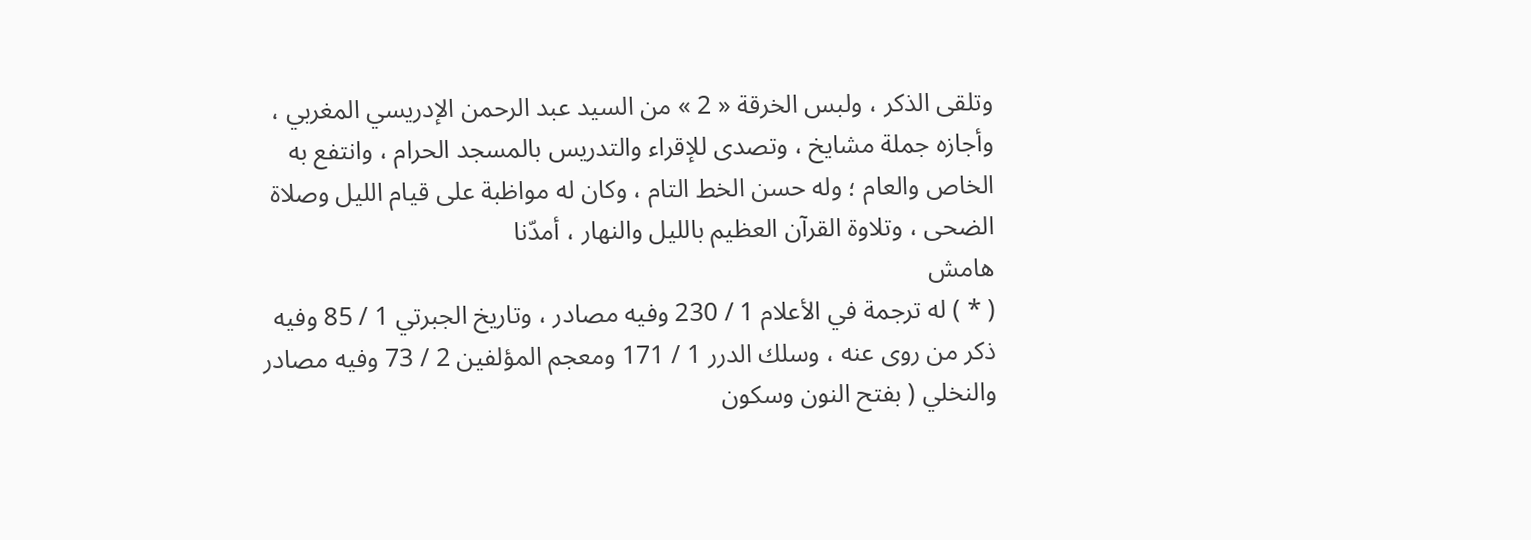وتلقى الذكر ، ولبس الخرقة « 2 » من السيد عبد الرحمن الإدريسي المغربي ، وأجازه جملة مشايخ ، وتصدى للإقراء والتدريس بالمسجد الحرام ، وانتفع به الخاص والعام ؛ وله حسن الخط التام ، وكان له مواظبة على قيام الليل وصلاة الضحى ، وتلاوة القرآن العظيم بالليل والنهار ، أمدّنا
هامش
( * ) له ترجمة في الأعلام 1 / 230 وفيه مصادر ، وتاريخ الجبرتي 1 / 85 وفيه ذكر من روى عنه ، وسلك الدرر 1 / 171 ومعجم المؤلفين 2 / 73 وفيه مصادر
والنخلي ( بفتح النون وسكون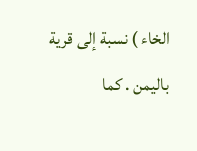الخاء ) نسبة إلى قرية باليمن . كما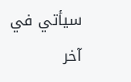سيأتي في آخر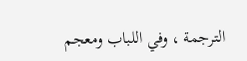الترجمة ، وفي اللباب ومعجم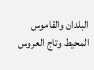البلدان والقاموس المحيط وتاج العروس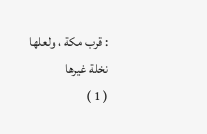: قرب مكة ، ولعلها نخلة غيرها
( 1 )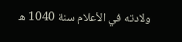ولادته في الأعلام سنة 1040 ه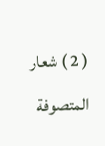( 2 ) شعار المتصوفة